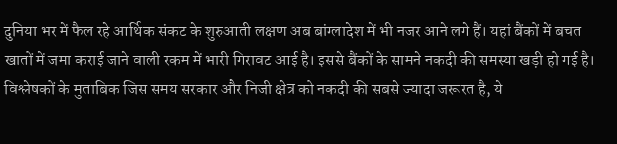दुनिया भर में फैल रहे आर्थिक संकट के शुरुआती लक्षण अब बांग्लादेश में भी नजर आने लगे हैं। यहां बैंकों में बचत खातों में जमा कराई जाने वाली रकम में भारी गिरावट आई है। इससे बैंकों के सामने नकदी की समस्या खड़ी हो गई है। विश्लेषकों के मुताबिक जिस समय सरकार और निजी क्षेत्र को नकदी की सबसे ज्यादा जरूरत है, ये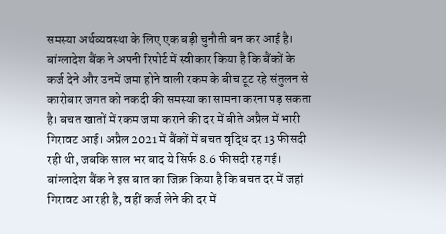समस्या अर्थव्यवस्था के लिए एक बड़ी चुनौती बन कर आई है।
बांग्लादेश बैंक ने अपनी रिपोर्ट में स्वीकार किया है कि बैंकों के कर्ज देने और उनमें जमा होने वाली रकम के बीच टूट रहे संतुलन से कारोबार जगत को नकदी की समस्या का सामना करना पड़ सकता है। बचत खातों में रकम जमा कराने की दर में बीते अप्रैल में भारी गिरावट आई। अप्रैल 2021 में बैंकों में बचत वृद्धि दर 13 फीसदी रही थी, जबकि साल भर बाद ये सिर्फ 8.6 फीसदी रह गई।
बांग्लादेश बैंक ने इस बात का जिक्र किया है कि बचत दर में जहां गिरावट आ रही है, वहीं कर्ज लेने की दर में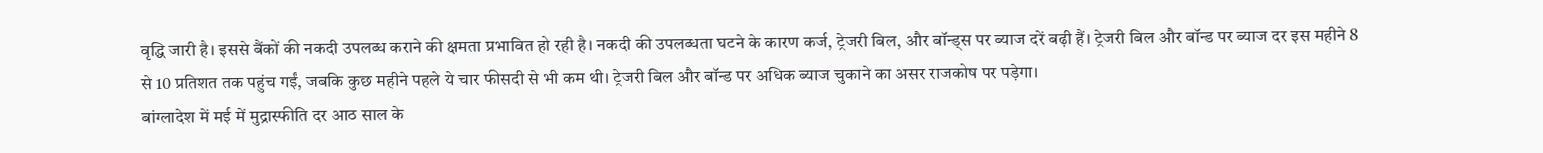वृद्धि जारी है। इससे बैंकों की नकदी उपलब्ध कराने की क्षमता प्रभावित हो रही है। नकदी की उपलब्धता घटने के कारण कर्ज, ट्रेजरी बिल, और बॉन्ड्स पर ब्याज दरें बढ़ी हैं। ट्रेजरी बिल और बॉन्ड पर ब्याज दर इस महीने 8 से 10 प्रतिशत तक पहुंच गईं, जबकि कुछ महीने पहले ये चार फीसदी से भी कम थी। ट्रेजरी बिल और बॉन्ड पर अधिक ब्याज चुकाने का असर राजकोष पर पड़ेगा।
बांग्लादेश में मई में मुद्रास्फीति दर आठ साल के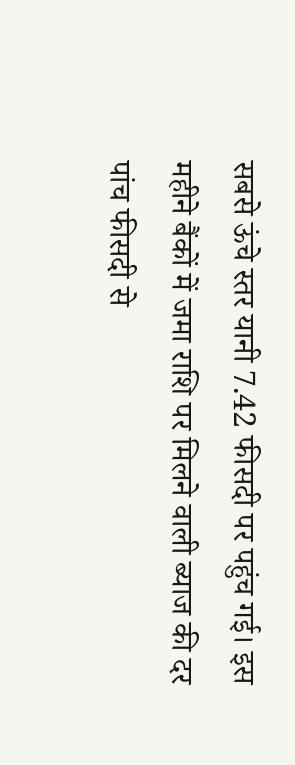सबसे ऊंचे स्तर यानी 7.42 फीसदी पर पहुंच गई। इस महीने बैंकों में जमा राशि पर मिलने वाली ब्याज की दर पांच फीसदी से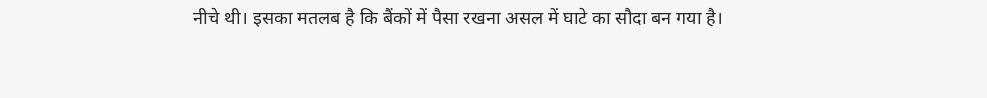नीचे थी। इसका मतलब है कि बैंकों में पैसा रखना असल में घाटे का सौदा बन गया है।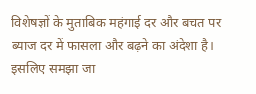विशेषज्ञों के मुताबिक महंगाई दर और बचत पर ब्याज दर में फासला और बढ़ने का अंदेशा है। इसलिए समझा जा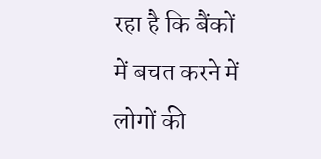रहा है कि बैंकों में बचत करने में लोगों की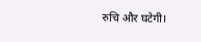रुचि और घटेगी।